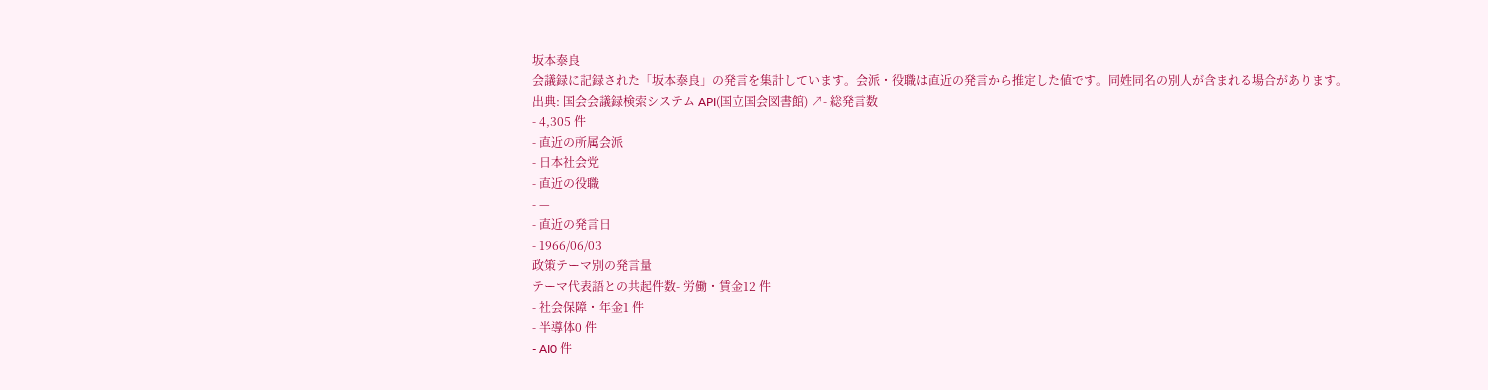坂本泰良
会議録に記録された「坂本泰良」の発言を集計しています。会派・役職は直近の発言から推定した値です。同姓同名の別人が含まれる場合があります。
出典: 国会会議録検索システム API(国立国会図書館) ↗- 総発言数
- 4,305 件
- 直近の所属会派
- 日本社会党
- 直近の役職
- —
- 直近の発言日
- 1966/06/03
政策テーマ別の発言量
テーマ代表語との共起件数- 労働・賃金12 件
- 社会保障・年金1 件
- 半導体0 件
- AI0 件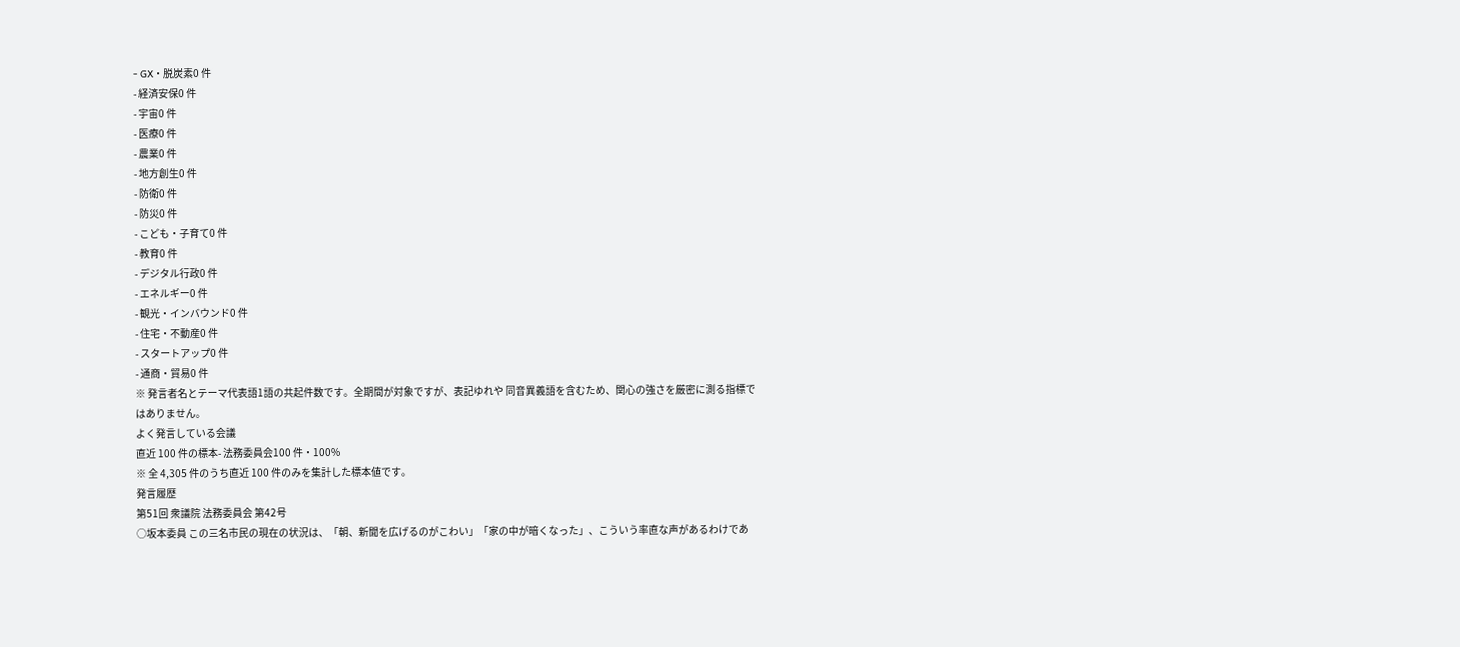- GX・脱炭素0 件
- 経済安保0 件
- 宇宙0 件
- 医療0 件
- 農業0 件
- 地方創生0 件
- 防衛0 件
- 防災0 件
- こども・子育て0 件
- 教育0 件
- デジタル行政0 件
- エネルギー0 件
- 観光・インバウンド0 件
- 住宅・不動産0 件
- スタートアップ0 件
- 通商・貿易0 件
※ 発言者名とテーマ代表語1語の共起件数です。全期間が対象ですが、表記ゆれや 同音異義語を含むため、関心の強さを厳密に測る指標ではありません。
よく発言している会議
直近 100 件の標本- 法務委員会100 件・100%
※ 全 4,305 件のうち直近 100 件のみを集計した標本値です。
発言履歴
第51回 衆議院 法務委員会 第42号
○坂本委員 この三名市民の現在の状況は、「朝、新聞を広げるのがこわい」「家の中が暗くなった」、こういう率直な声があるわけであ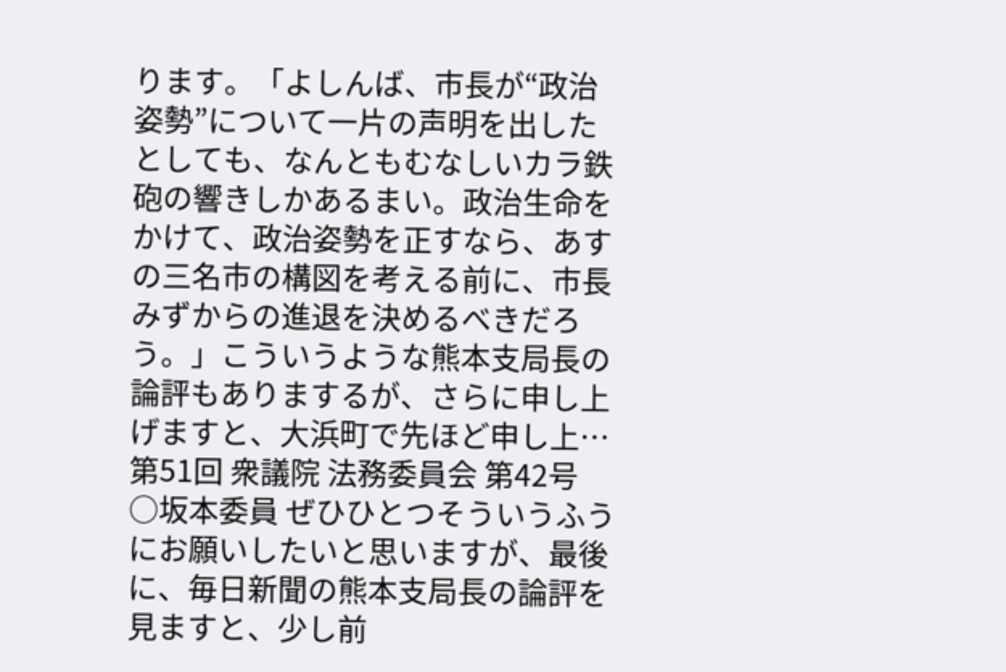ります。「よしんば、市長が“政治姿勢”について一片の声明を出したとしても、なんともむなしいカラ鉄砲の響きしかあるまい。政治生命をかけて、政治姿勢を正すなら、あすの三名市の構図を考える前に、市長みずからの進退を決めるべきだろう。」こういうような熊本支局長の論評もありまするが、さらに申し上げますと、大浜町で先ほど申し上…
第51回 衆議院 法務委員会 第42号
○坂本委員 ぜひひとつそういうふうにお願いしたいと思いますが、最後に、毎日新聞の熊本支局長の論評を見ますと、少し前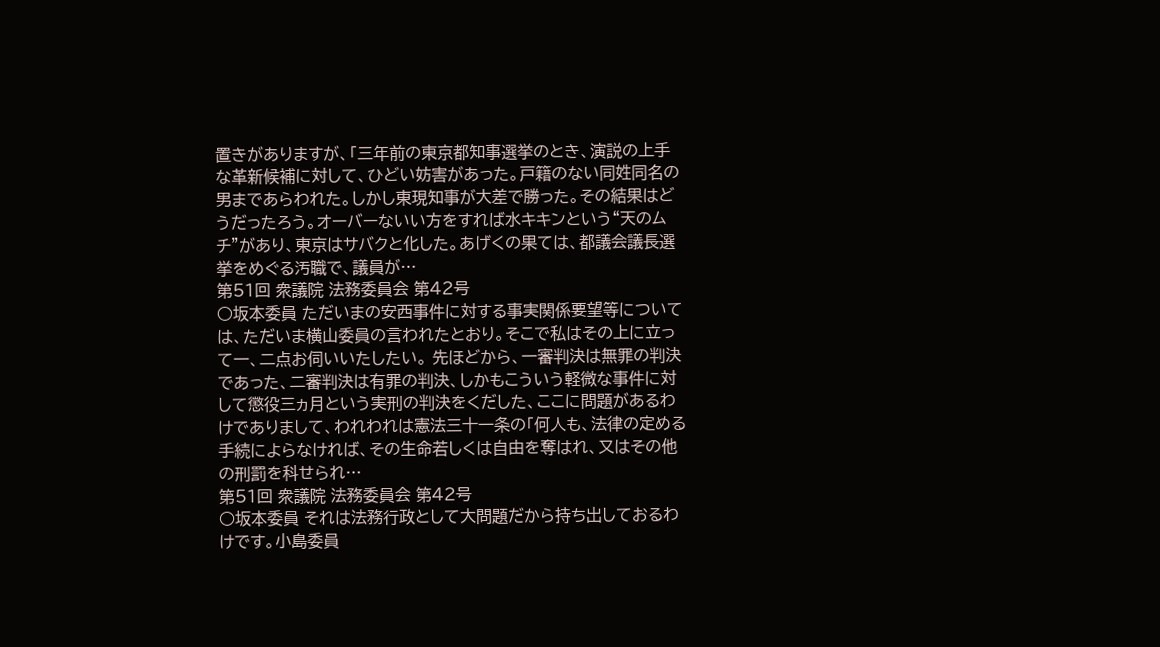置きがありますが、「三年前の東京都知事選挙のとき、演説の上手な革新候補に対して、ひどい妨害があった。戸籍のない同姓同名の男まであらわれた。しかし東現知事が大差で勝った。その結果はどうだったろう。オーバーないい方をすれば水キキンという“天のムチ”があり、東京はサバクと化した。あげくの果ては、都議会議長選挙をめぐる汚職で、議員が…
第51回 衆議院 法務委員会 第42号
○坂本委員 ただいまの安西事件に対する事実関係要望等については、ただいま横山委員の言われたとおり。そこで私はその上に立って一、二点お伺いいたしたい。 先ほどから、一審判決は無罪の判決であった、二審判決は有罪の判決、しかもこういう軽微な事件に対して懲役三ヵ月という実刑の判決をくだした、ここに問題があるわけでありまして、われわれは憲法三十一条の「何人も、法律の定める手続によらなければ、その生命若しくは自由を奪はれ、又はその他の刑罰を科せられ…
第51回 衆議院 法務委員会 第42号
○坂本委員 それは法務行政として大問題だから持ち出しておるわけです。小島委員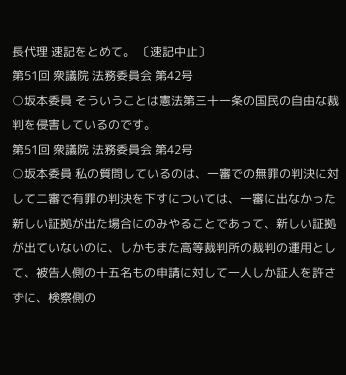長代理 速記をとめて。 〔速記中止〕
第51回 衆議院 法務委員会 第42号
○坂本委員 そういうことは憲法第三十一条の国民の自由な裁判を侵害しているのです。
第51回 衆議院 法務委員会 第42号
○坂本委員 私の質問しているのは、一審での無罪の判決に対して二審で有罪の判決を下すについては、一審に出なかった新しい証拠が出た場合にのみやることであって、新しい証拠が出ていないのに、しかもまた高等裁判所の裁判の運用として、被告人側の十五名もの申請に対して一人しか証人を許さずに、検察側の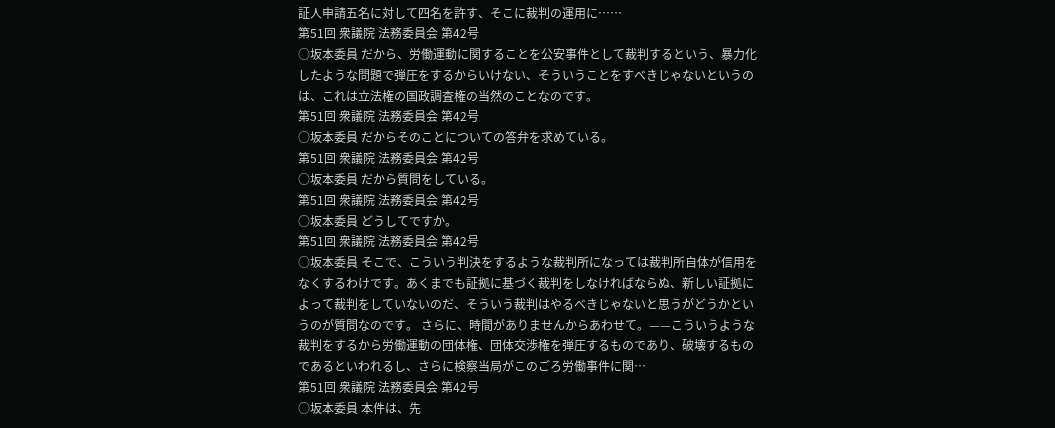証人申請五名に対して四名を許す、そこに裁判の運用に……
第51回 衆議院 法務委員会 第42号
○坂本委員 だから、労働運動に関することを公安事件として裁判するという、暴力化したような問題で弾圧をするからいけない、そういうことをすべきじゃないというのは、これは立法権の国政調査権の当然のことなのです。
第51回 衆議院 法務委員会 第42号
○坂本委員 だからそのことについての答弁を求めている。
第51回 衆議院 法務委員会 第42号
○坂本委員 だから質問をしている。
第51回 衆議院 法務委員会 第42号
○坂本委員 どうしてですか。
第51回 衆議院 法務委員会 第42号
○坂本委員 そこで、こういう判決をするような裁判所になっては裁判所自体が信用をなくするわけです。あくまでも証拠に基づく裁判をしなければならぬ、新しい証拠によって裁判をしていないのだ、そういう裁判はやるべきじゃないと思うがどうかというのが質問なのです。 さらに、時間がありませんからあわせて。——こういうような裁判をするから労働運動の団体権、団体交渉権を弾圧するものであり、破壊するものであるといわれるし、さらに検察当局がこのごろ労働事件に関…
第51回 衆議院 法務委員会 第42号
○坂本委員 本件は、先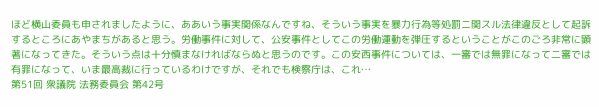ほど横山委員も申されましたように、ああいう事実関係なんですね、そういう事実を暴力行為等処罰ニ関スル法律違反として起訴するところにあやまちがあると思う。労働事件に対して、公安事件としてこの労働運動を弾圧するということがこのごろ非常に顕著になってきた。そういう点は十分慎まなければならぬと思うのです。この安西事件については、一審では無罪になって二審では有罪になって、いま最高裁に行っているわけですが、それでも検察庁は、これ…
第51回 衆議院 法務委員会 第42号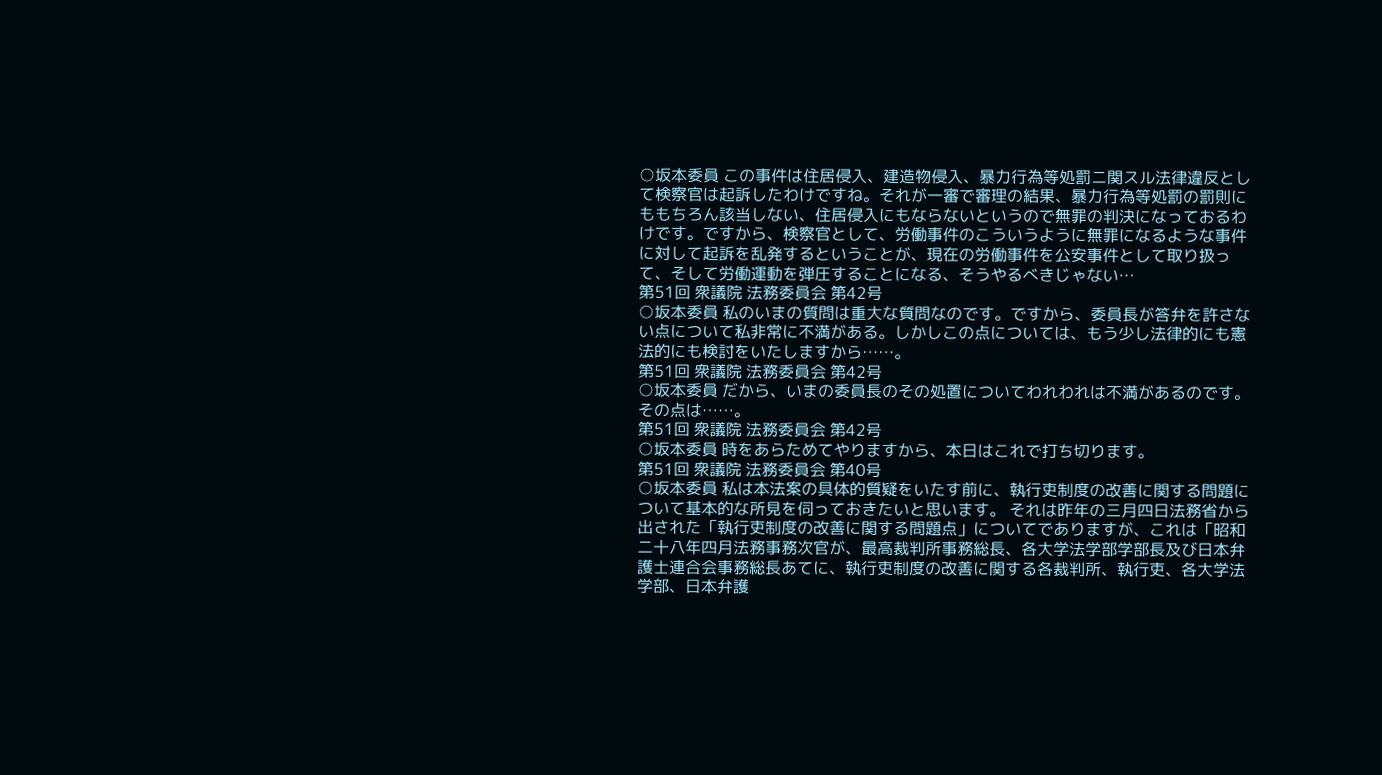○坂本委員 この事件は住居侵入、建造物侵入、暴力行為等処罰ニ関スル法律違反として検察官は起訴したわけですね。それが一審で審理の結果、暴力行為等処罰の罰則にももちろん該当しない、住居侵入にもならないというので無罪の判決になっておるわけです。ですから、検察官として、労働事件のこういうように無罪になるような事件に対して起訴を乱発するということが、現在の労働事件を公安事件として取り扱って、そして労働運動を弾圧することになる、そうやるべきじゃない…
第51回 衆議院 法務委員会 第42号
○坂本委員 私のいまの質問は重大な質問なのです。ですから、委員長が答弁を許さない点について私非常に不満がある。しかしこの点については、もう少し法律的にも憲法的にも検討をいたしますから……。
第51回 衆議院 法務委員会 第42号
○坂本委員 だから、いまの委員長のその処置についてわれわれは不満があるのです。その点は……。
第51回 衆議院 法務委員会 第42号
○坂本委員 時をあらためてやりますから、本日はこれで打ち切ります。
第51回 衆議院 法務委員会 第40号
○坂本委員 私は本法案の具体的質疑をいたす前に、執行吏制度の改善に関する問題について基本的な所見を伺っておきたいと思います。 それは昨年の三月四日法務省から出された「執行吏制度の改善に関する問題点」についてでありますが、これは「昭和二十八年四月法務事務次官が、最高裁判所事務総長、各大学法学部学部長及び日本弁護士連合会事務総長あてに、執行吏制度の改善に関する各裁判所、執行吏、各大学法学部、日本弁護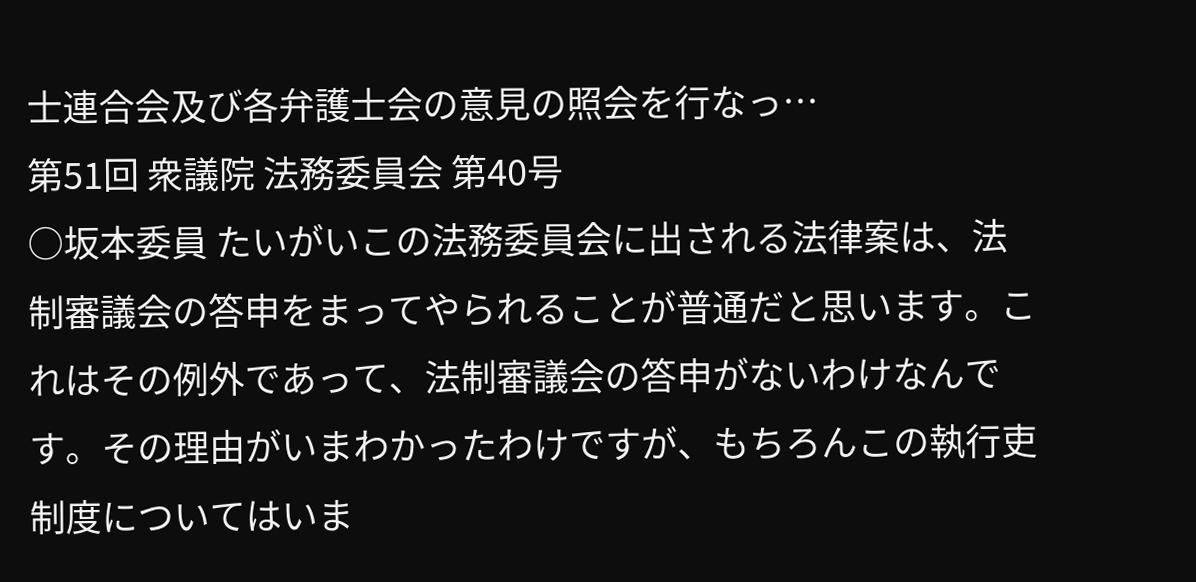士連合会及び各弁護士会の意見の照会を行なっ…
第51回 衆議院 法務委員会 第40号
○坂本委員 たいがいこの法務委員会に出される法律案は、法制審議会の答申をまってやられることが普通だと思います。これはその例外であって、法制審議会の答申がないわけなんです。その理由がいまわかったわけですが、もちろんこの執行吏制度についてはいま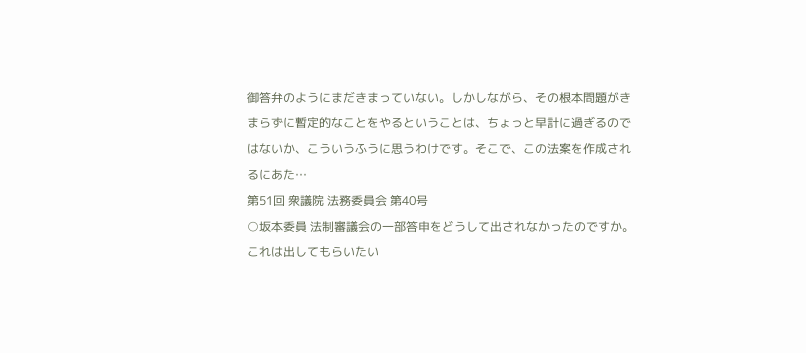御答弁のようにまだきまっていない。しかしながら、その根本問題がきまらずに暫定的なことをやるということは、ちょっと早計に過ぎるのではないか、こういうふうに思うわけです。そこで、この法案を作成されるにあた…
第51回 衆議院 法務委員会 第40号
○坂本委員 法制審議会の一部答申をどうして出されなかったのですか。これは出してもらいたい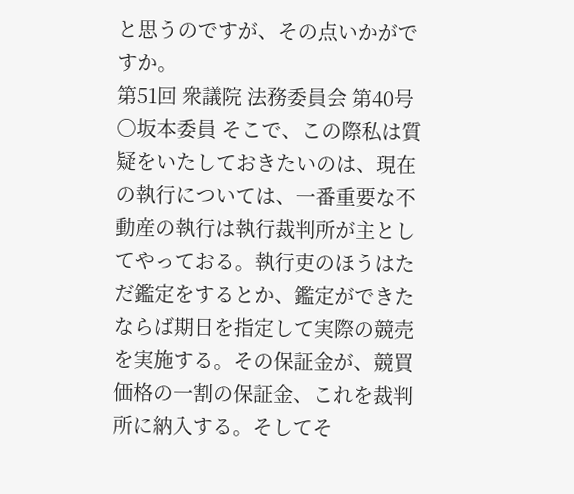と思うのですが、その点いかがですか。
第51回 衆議院 法務委員会 第40号
○坂本委員 そこで、この際私は質疑をいたしておきたいのは、現在の執行については、一番重要な不動産の執行は執行裁判所が主としてやっておる。執行吏のほうはただ鑑定をするとか、鑑定ができたならば期日を指定して実際の競売を実施する。その保証金が、競買価格の一割の保証金、これを裁判所に納入する。そしてそ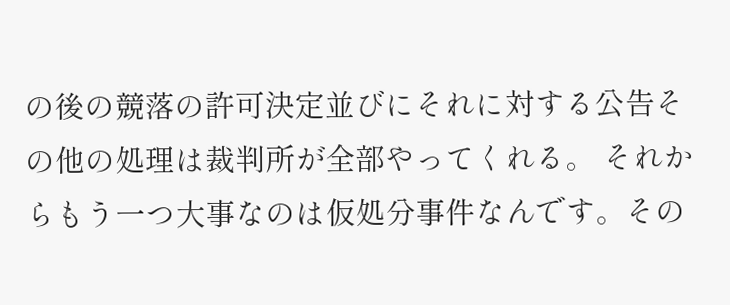の後の競落の許可決定並びにそれに対する公告その他の処理は裁判所が全部やってくれる。 それからもう一つ大事なのは仮処分事件なんです。その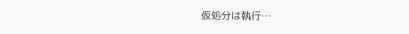仮処分は執行…